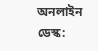অনলাইন ডেস্ক: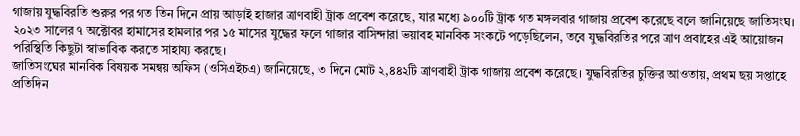গাজায় যুদ্ধবিরতি শুরুর পর গত তিন দিনে প্রায় আড়াই হাজার ত্রাণবাহী ট্রাক প্রবেশ করেছে, যার মধ্যে ৯০০টি ট্রাক গত মঙ্গলবার গাজায় প্রবেশ করেছে বলে জানিয়েছে জাতিসংঘ। ২০২৩ সালের ৭ অক্টোবর হামাসের হামলার পর ১৫ মাসের যুদ্ধের ফলে গাজার বাসিন্দারা ভয়াবহ মানবিক সংকটে পড়েছিলেন, তবে যুদ্ধবিরতির পরে ত্রাণ প্রবাহের এই আয়োজন পরিস্থিতি কিছুটা স্বাভাবিক করতে সাহায্য করছে।
জাতিসংঘের মানবিক বিষয়ক সমন্বয় অফিস (ওসিএইচএ) জানিয়েছে, ৩ দিনে মোট ২,৪৪২টি ত্রাণবাহী ট্রাক গাজায় প্রবেশ করেছে। যুদ্ধবিরতির চুক্তির আওতায়, প্রথম ছয় সপ্তাহে প্রতিদিন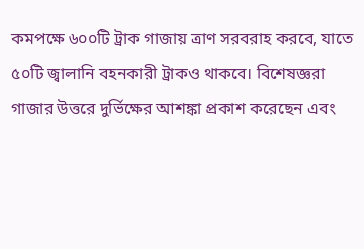কমপক্ষে ৬০০টি ট্রাক গাজায় ত্রাণ সরবরাহ করবে, যাতে ৫০টি জ্বালানি বহনকারী ট্রাকও থাকবে। বিশেষজ্ঞরা গাজার উত্তরে দুর্ভিক্ষের আশঙ্কা প্রকাশ করেছেন এবং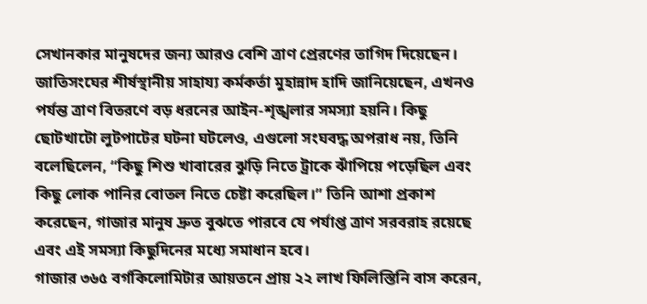সেখানকার মানুষদের জন্য আরও বেশি ত্রাণ প্রেরণের তাগিদ দিয়েছেন।
জাতিসংঘের শীর্ষস্থানীয় সাহায্য কর্মকর্তা মুহান্নাদ হাদি জানিয়েছেন, এখনও পর্যন্ত ত্রাণ বিতরণে বড় ধরনের আইন-শৃঙ্খলার সমস্যা হয়নি। কিছু ছোটখাটো লুটপাটের ঘটনা ঘটলেও, এগুলো সংঘবদ্ধ অপরাধ নয়, তিনি বলেছিলেন, “কিছু শিশু খাবারের ঝুড়ি নিতে ট্রাকে ঝাঁপিয়ে পড়েছিল এবং কিছু লোক পানির বোতল নিতে চেষ্টা করেছিল।” তিনি আশা প্রকাশ করেছেন, গাজার মানুষ দ্রুত বুঝতে পারবে যে পর্যাপ্ত ত্রাণ সরবরাহ রয়েছে এবং এই সমস্যা কিছুদিনের মধ্যে সমাধান হবে।
গাজার ৩৬৫ বর্গকিলোমিটার আয়তনে প্রায় ২২ লাখ ফিলিস্তিনি বাস করেন,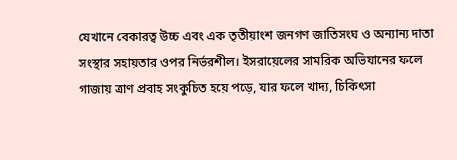যেখানে বেকারত্ব উচ্চ এবং এক তৃতীয়াংশ জনগণ জাতিসংঘ ও অন্যান্য দাতা সংস্থার সহায়তার ওপর নির্ভরশীল। ইসরায়েলের সামরিক অভিযানের ফলে গাজায় ত্রাণ প্রবাহ সংকুচিত হয়ে পড়ে, যার ফলে খাদ্য, চিকিৎসা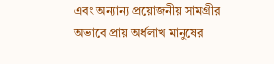এবং অন্যান্য প্রয়োজনীয় সামগ্রীর অভাবে প্রায় অর্ধলাখ মানুষের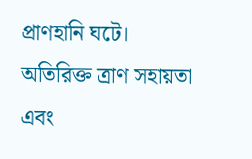প্রাণহানি ঘটে।
অতিরিক্ত ত্রাণ সহায়তা এবং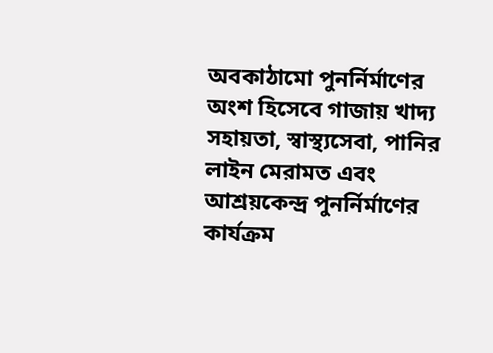অবকাঠামো পুনর্নির্মাণের অংশ হিসেবে গাজায় খাদ্য সহায়তা, স্বাস্থ্যসেবা, পানির লাইন মেরামত এবং আশ্রয়কেন্দ্র পুনর্নির্মাণের কার্যক্রম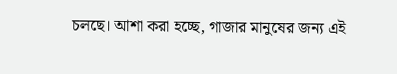চলছে। আশা করা হচ্ছে, গাজার মানুষের জন্য এই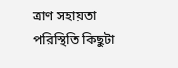ত্রাণ সহায়তা পরিস্থিতি কিছুটা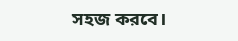সহজ করবে।